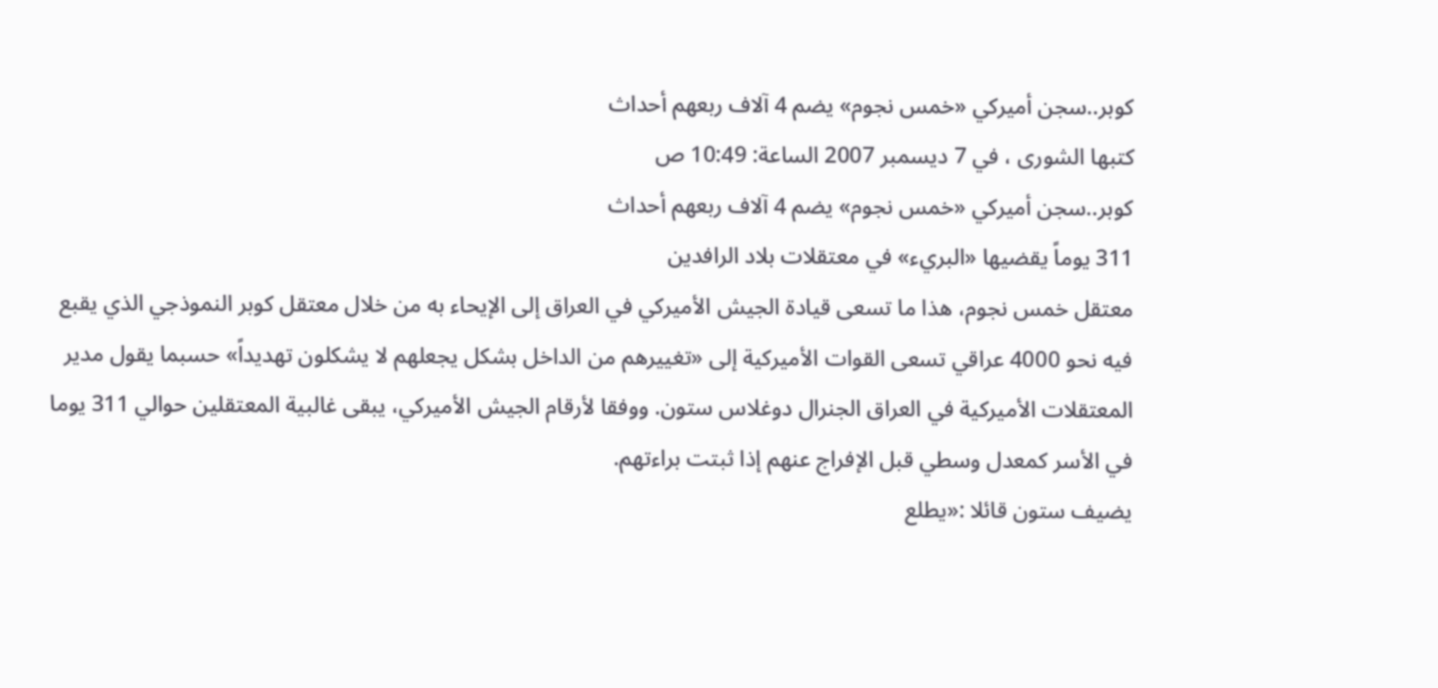كوبر..سجن أميركي «خمس نجوم» يضم 4 آلاف ربعهم أحداث
كتبها الشورى ، في 7 ديسمبر 2007 الساعة: 10:49 ص
كوبر..سجن أميركي «خمس نجوم» يضم 4 آلاف ربعهم أحداث
311 يوماً يقضيها «البريء» في معتقلات بلاد الرافدين
معتقل خمس نجوم، هذا ما تسعى قيادة الجيش الأميركي في العراق إلى الإيحاء به من خلال معتقل كوبر النموذجي الذي يقبع فيه نحو 4000 عراقي تسعى القوات الأميركية إلى «تغييرهم من الداخل بشكل يجعلهم لا يشكلون تهديداً» حسبما يقول مدير المعتقلات الأميركية في العراق الجنرال دوغلاس ستون. ووفقا لأرقام الجيش الأميركي، يبقى غالبية المعتقلين حوالي 311 يوما في الأسر كمعدل وسطي قبل الإفراج عنهم إذا ثبتت براءتهم.
يضيف ستون قائلا :«يطلع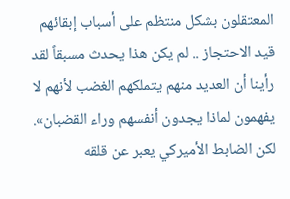المعتقلون بشكل منتظم على أسباب إبقائهم قيد الاحتجاز .. لم يكن هذا يحدث مسبقاً لقد رأينا أن العديد منهم يتملكهم الغضب لأنهم لا يفهمون لماذا يجدون أنفسهم وراء القضبان». لكن الضابط الأميركي يعبر عن قلقه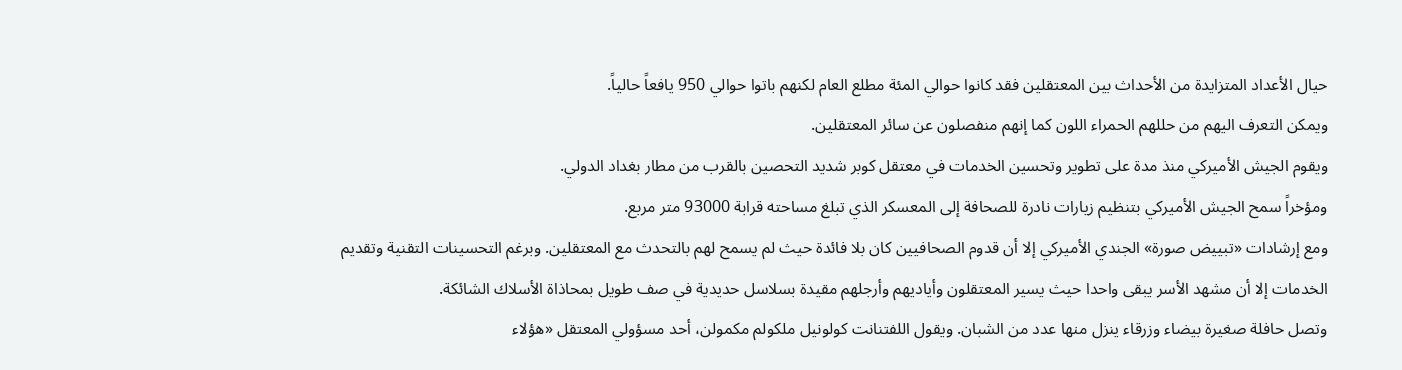حيال الأعداد المتزايدة من الأحداث بين المعتقلين فقد كانوا حوالي المئة مطلع العام لكنهم باتوا حوالي 950 يافعاً حالياً.
ويمكن التعرف اليهم من حللهم الحمراء اللون كما إنهم منفصلون عن سائر المعتقلين.
ويقوم الجيش الأميركي منذ مدة على تطوير وتحسين الخدمات في معتقل كوبر شديد التحصين بالقرب من مطار بغداد الدولي.
ومؤخراً سمح الجيش الأميركي بتنظيم زيارات نادرة للصحافة إلى المعسكر الذي تبلغ مساحته قرابة 93000 متر مربع.
ومع إرشادات «تبييض صورة» الجندي الأميركي إلا أن قدوم الصحافيين كان بلا فائدة حيث لم يسمح لهم بالتحدث مع المعتقلين. وبرغم التحسينات التقنية وتقديم الخدمات إلا أن مشهد الأسر يبقى واحدا حيث يسير المعتقلون وأياديهم وأرجلهم مقيدة بسلاسل حديدية في صف طويل بمحاذاة الأسلاك الشائكة.
وتصل حافلة صغيرة بيضاء وزرقاء ينزل منها عدد من الشبان. ويقول اللفتنانت كولونيل ملكولم مكمولن، أحد مسؤولي المعتقل «هؤلاء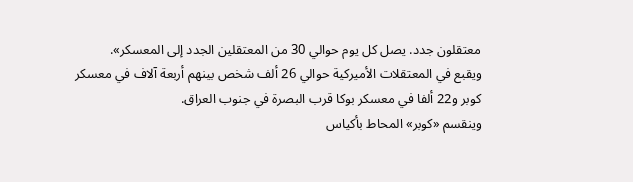معتقلون جدد. يصل كل يوم حوالي 30 من المعتقلين الجدد إلى المعسكر».
ويقبع في المعتقلات الأميركية حوالي 26 ألف شخص بينهم أربعة آلاف في معسكر كوبر و22 ألفا في معسكر بوكا قرب البصرة في جنوب العراق.
وينقسم «كوبر» المحاط بأكياس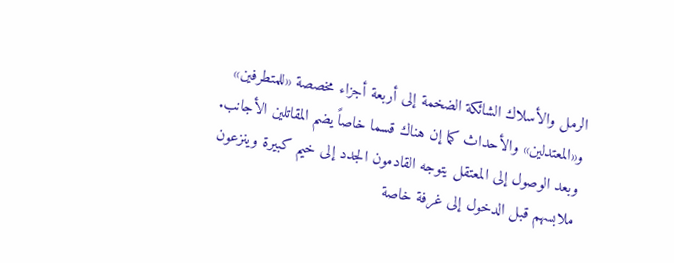الرمل والأسلاك الشائكة الضخمة إلى أربعة أجزاء مخصصة «للمتطرفين» و«المعتدلين» والأحداث كما إن هناك قسما خاصاً يضم المقاتلين الأجانب.
وبعد الوصول إلى المعتقل يتوجه القادمون الجدد إلى خيم كبيرة وينزعون ملابسهم قبل الدخول إلى غرفة خاصة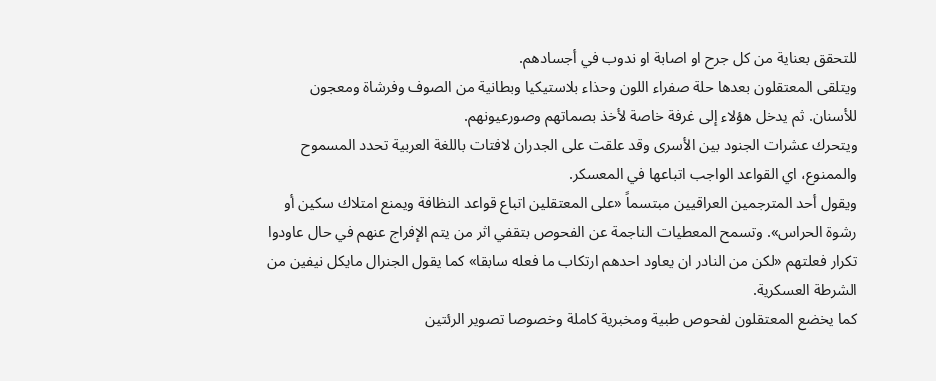للتحقق بعناية من كل جرح او اصابة او ندوب في أجسادهم.
ويتلقى المعتقلون بعدها حلة صفراء اللون وحذاء بلاستيكيا وبطانية من الصوف وفرشاة ومعجون للأسنان. ثم يدخل هؤلاء إلى غرفة خاصة لأخذ بصماتهم وصورعيونهم.
ويتحرك عشرات الجنود بين الأسرى وقد علقت على الجدران لافتات باللغة العربية تحدد المسموح والممنوع، اي القواعد الواجب اتباعها في المعسكر.
ويقول أحد المترجمين العراقيين مبتسماً «على المعتقلين اتباع قواعد النظافة ويمنع امتلاك سكين أو رشوة الحراس». وتسمح المعطيات الناجمة عن الفحوص بتقفي اثر من يتم الإفراج عنهم في حال عاودوا تكرار فعلتهم «لكن من النادر ان يعاود احدهم ارتكاب ما فعله سابقا» كما يقول الجنرال مايكل نيفين من الشرطة العسكرية.
كما يخضع المعتقلون لفحوص طبية ومخبرية كاملة وخصوصا تصوير الرئتين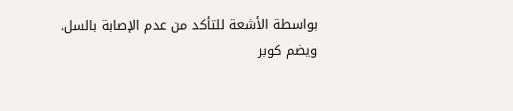بواسطة الأشعة للتأكد من عدم الإصابة بالسل.
ويضم كوبر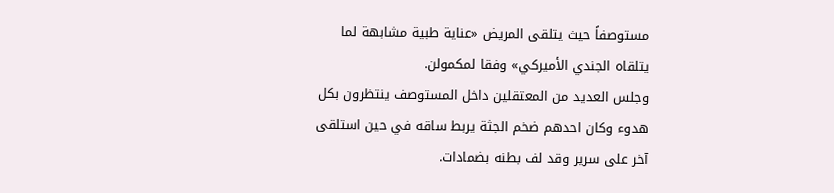مستوصفاً حيث يتلقى المريض «عناية طبية مشابهة لما يتلقاه الجندي الأميركي» وفقا لمكمولن.
وجلس العديد من المعتقلين داخل المستوصف ينتظرون بكل هدوء وكان احدهم ضخم الجثة يربط ساقه في حين استلقى آخر على سرير وقد لف بطنه بضمادات.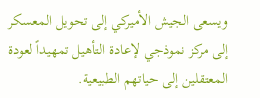ويسعى الجيش الأميركي إلى تحويل المعسكر إلى مركز نموذجي لإعادة التأهيل تمهيداً لعودة المعتقلين إلى حياتهم الطبيعية.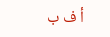أ ف ب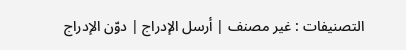التصنيفات : غير مصنف | أرسل الإدراج | دوّن الإدراج